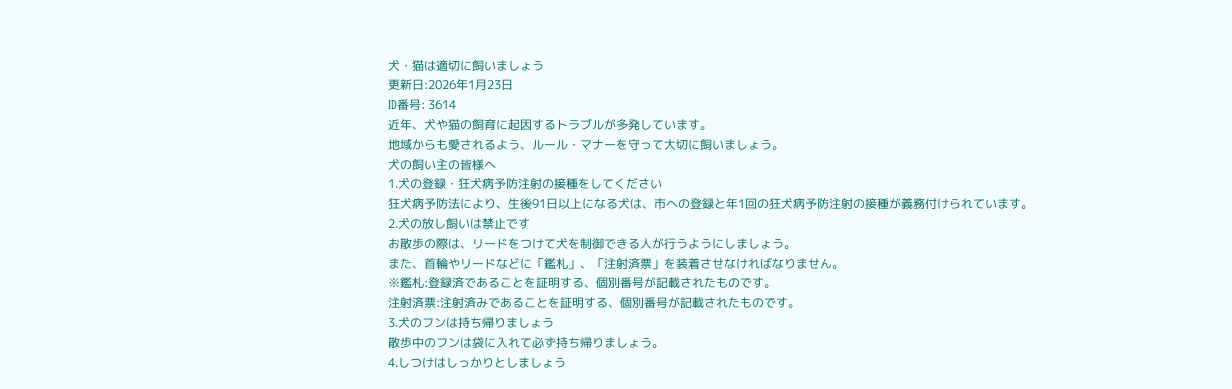犬・猫は適切に飼いましょう
更新日:2026年1月23日
ID番号: 3614
近年、犬や猫の飼育に起因するトラブルが多発しています。
地域からも愛されるよう、ルール・マナーを守って大切に飼いましょう。
犬の飼い主の皆様へ
1.犬の登録・狂犬病予防注射の接種をしてください
狂犬病予防法により、生後91日以上になる犬は、市への登録と年1回の狂犬病予防注射の接種が義務付けられています。
2.犬の放し飼いは禁止です
お散歩の際は、リードをつけて犬を制御できる人が行うようにしましょう。
また、首輪やリードなどに「鑑札」、「注射済票」を装着させなければなりません。
※鑑札:登録済であることを証明する、個別番号が記載されたものです。
注射済票:注射済みであることを証明する、個別番号が記載されたものです。
3.犬のフンは持ち帰りましょう
散歩中のフンは袋に入れて必ず持ち帰りましょう。
4.しつけはしっかりとしましょう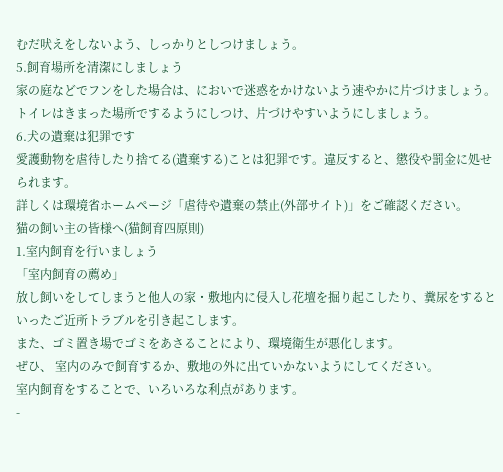むだ吠えをしないよう、しっかりとしつけましょう。
5.飼育場所を清潔にしましょう
家の庭などでフンをした場合は、においで迷惑をかけないよう速やかに片づけましょう。
トイレはきまった場所でするようにしつけ、片づけやすいようにしましょう。
6.犬の遺棄は犯罪です
愛護動物を虐待したり捨てる(遺棄する)ことは犯罪です。違反すると、懲役や罰金に処せられます。
詳しくは環境省ホームページ「虐待や遺棄の禁止(外部サイト)」をご確認ください。
猫の飼い主の皆様へ(猫飼育四原則)
1.室内飼育を行いましょう
「室内飼育の薦め」
放し飼いをしてしまうと他人の家・敷地内に侵入し花壇を掘り起こしたり、糞尿をするといったご近所トラブルを引き起こします。
また、ゴミ置き場でゴミをあさることにより、環境衛生が悪化します。
ぜひ、 室内のみで飼育するか、敷地の外に出ていかないようにしてください。
室内飼育をすることで、いろいろな利点があります。
-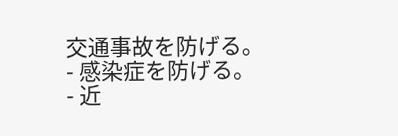交通事故を防げる。
- 感染症を防げる。
- 近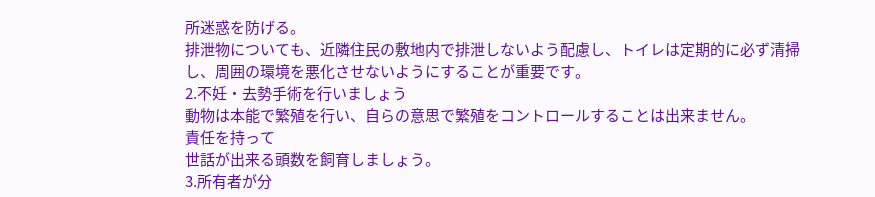所迷惑を防げる。
排泄物についても、近隣住民の敷地内で排泄しないよう配慮し、トイレは定期的に必ず清掃し、周囲の環境を悪化させないようにすることが重要です。
2.不妊・去勢手術を行いましょう
動物は本能で繁殖を行い、自らの意思で繁殖をコントロールすることは出来ません。
責任を持って
世話が出来る頭数を飼育しましょう。
3.所有者が分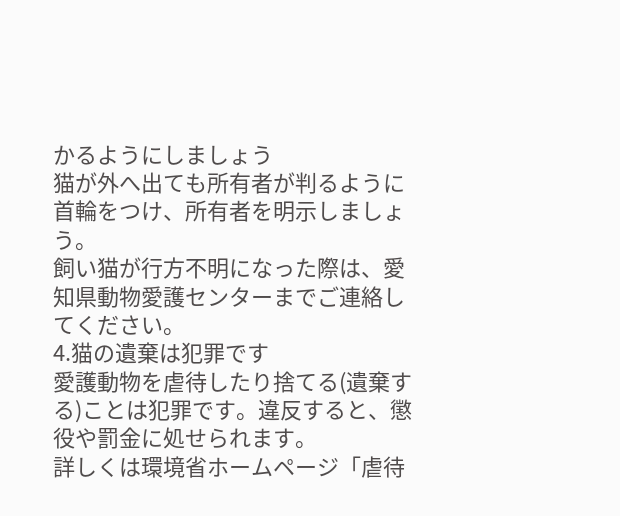かるようにしましょう
猫が外へ出ても所有者が判るように首輪をつけ、所有者を明示しましょう。
飼い猫が行方不明になった際は、愛知県動物愛護センターまでご連絡してください。
4.猫の遺棄は犯罪です
愛護動物を虐待したり捨てる(遺棄する)ことは犯罪です。違反すると、懲役や罰金に処せられます。
詳しくは環境省ホームページ「虐待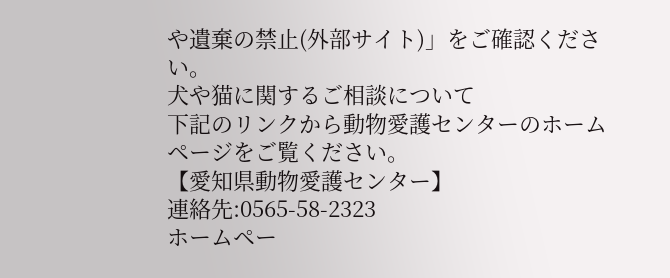や遺棄の禁止(外部サイト)」をご確認ください。
犬や猫に関するご相談について
下記のリンクから動物愛護センターのホームページをご覧ください。
【愛知県動物愛護センター】
連絡先:0565-58-2323
ホームペー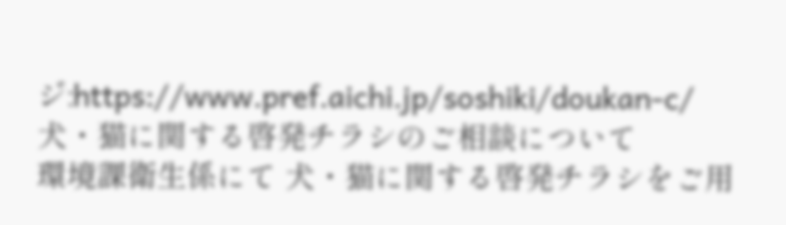ジ:https://www.pref.aichi.jp/soshiki/doukan-c/
犬・猫に関する啓発チラシのご相談について
環境課衛生係にて 犬・猫に関する啓発チラシをご用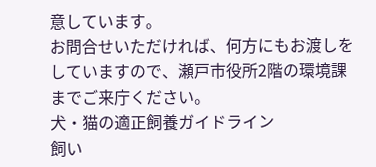意しています。
お問合せいただければ、何方にもお渡しをしていますので、瀬戸市役所2階の環境課までご来庁ください。
犬・猫の適正飼養ガイドライン
飼い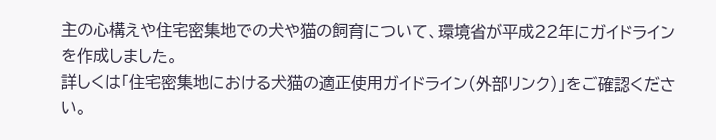主の心構えや住宅密集地での犬や猫の飼育について、環境省が平成22年にガイドラインを作成しました。
詳しくは「住宅密集地における犬猫の適正使用ガイドライン(外部リンク)」をご確認ください。